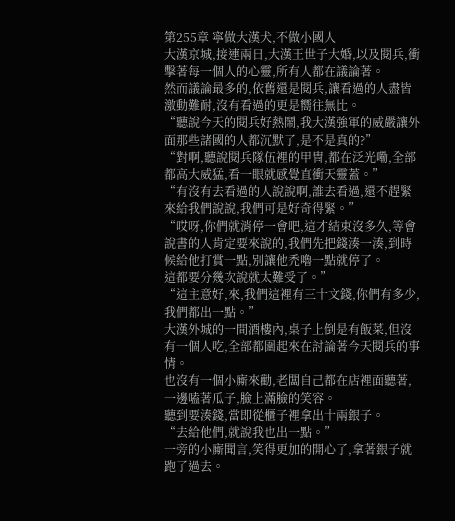第255章 寧做大漢犬,不做小國人
大漢京城,接連兩日,大漢王世子大婚,以及閱兵,衝擊著每一個人的心靈,所有人都在議論著。
然而議論最多的,依舊還是閱兵,讓看過的人盡皆激動難耐,沒有看過的更是嚮往無比。
“聽說今天的閱兵好熱鬧,我大漢強軍的威嚴讓外面那些諸國的人都沉默了,是不是真的?”
“對啊,聽說閱兵隊伍裡的甲冑,都在泛光嘞,全部都高大威猛,看一眼就感覺直衝天靈蓋。”
“有沒有去看過的人說說啊,誰去看過,還不趕緊來給我們說說,我們可是好奇得緊。”
“哎呀,你們就消停一會吧,這才結束沒多久,等會說書的人肯定要來說的,我們先把錢湊一湊,到時候給他打賞一點,別讓他禿嚕一點就停了。
這都要分幾次說就太難受了。”
“這主意好,來,我們這裡有三十文錢,你們有多少,我們都出一點。”
大漢外城的一間酒樓內,桌子上倒是有飯菜,但沒有一個人吃,全部都圍起來在討論著今天閱兵的事情。
也沒有一個小廝來勸,老闆自己都在店裡面聽著,一邊嗑著瓜子,臉上滿臉的笑容。
聽到要湊錢,當即從櫃子裡拿出十兩銀子。
“去給他們,就說我也出一點。”
一旁的小廝聞言,笑得更加的開心了,拿著銀子就跑了過去。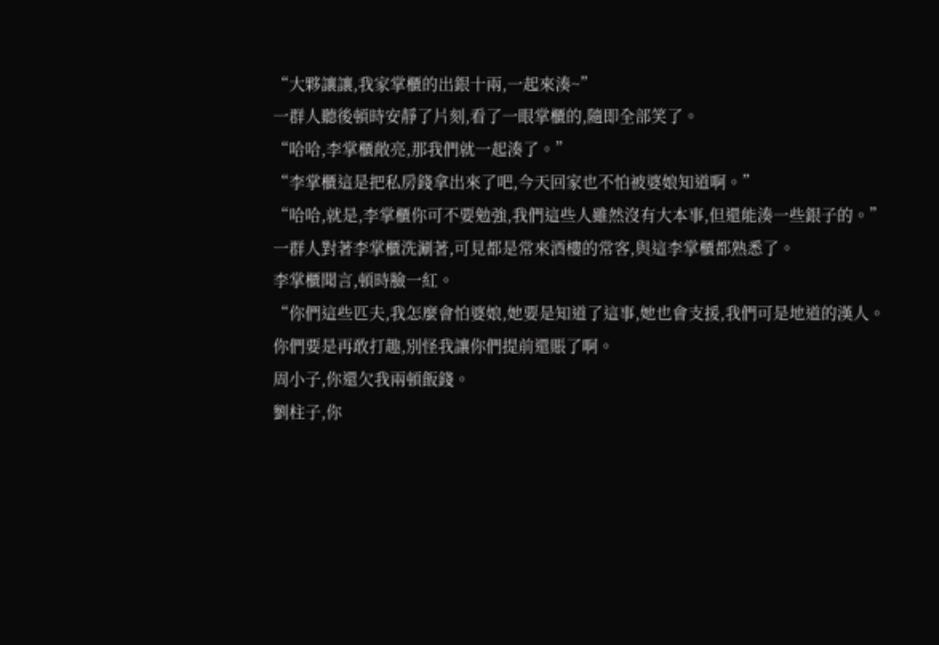“大夥讓讓,我家掌櫃的出銀十兩,一起來湊~”
一群人聽後頓時安靜了片刻,看了一眼掌櫃的,隨即全部笑了。
“哈哈,李掌櫃敞亮,那我們就一起湊了。”
“李掌櫃這是把私房錢拿出來了吧,今天回家也不怕被婆娘知道啊。”
“哈哈,就是,李掌櫃你可不要勉強,我們這些人雖然沒有大本事,但還能湊一些銀子的。”
一群人對著李掌櫃洗涮著,可見都是常來酒樓的常客,與這李掌櫃都熟悉了。
李掌櫃聞言,頓時臉一紅。
“你們這些匹夫,我怎麼會怕婆娘,她要是知道了這事,她也會支援,我們可是地道的漢人。
你們要是再敢打趣,別怪我讓你們提前還賬了啊。
周小子,你還欠我兩頓飯錢。
劉柱子,你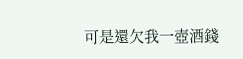可是還欠我一壺酒錢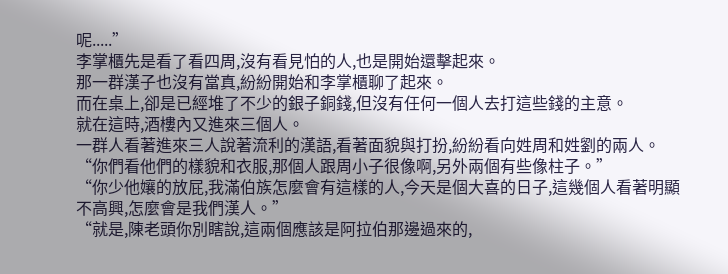呢.....”
李掌櫃先是看了看四周,沒有看見怕的人,也是開始還擊起來。
那一群漢子也沒有當真,紛紛開始和李掌櫃聊了起來。
而在桌上,卻是已經堆了不少的銀子銅錢,但沒有任何一個人去打這些錢的主意。
就在這時,酒樓內又進來三個人。
一群人看著進來三人說著流利的漢語,看著面貌與打扮,紛紛看向姓周和姓劉的兩人。
“你們看他們的樣貌和衣服,那個人跟周小子很像啊,另外兩個有些像柱子。”
“你少他孃的放屁,我滿伯族怎麼會有這樣的人,今天是個大喜的日子,這幾個人看著明顯不高興,怎麼會是我們漢人。”
“就是,陳老頭你別瞎說,這兩個應該是阿拉伯那邊過來的,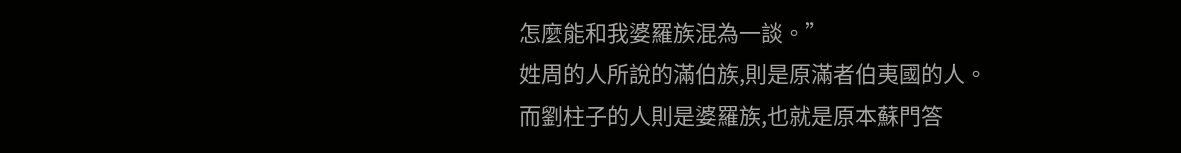怎麼能和我婆羅族混為一談。”
姓周的人所說的滿伯族,則是原滿者伯夷國的人。
而劉柱子的人則是婆羅族,也就是原本蘇門答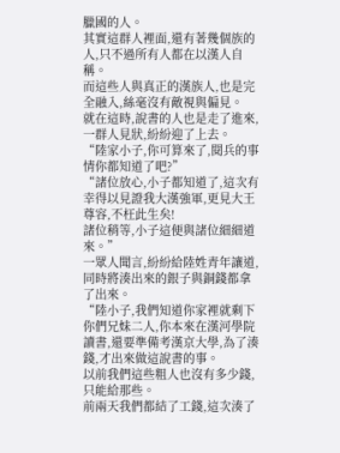臘國的人。
其實這群人裡面,還有著幾個族的人,只不過所有人都在以漢人自稱。
而這些人與真正的漢族人,也是完全融入,絲毫沒有敵視與偏見。
就在這時,說書的人也是走了進來,一群人見狀,紛紛迎了上去。
“陸家小子,你可算來了,閱兵的事情你都知道了吧?”
“諸位放心,小子都知道了,這次有幸得以見證我大漢強軍,更見大王尊容,不枉此生矣!
諸位稍等,小子這便與諸位細細道來。”
一眾人聞言,紛紛給陸姓青年讓道,同時將湊出來的銀子與銅錢都拿了出來。
“陸小子,我們知道你家裡就剩下你們兄妹二人,你本來在漢河學院讀書,還要準備考漢京大學,為了湊錢,才出來做這說書的事。
以前我們這些粗人也沒有多少錢,只能給那些。
前兩天我們都結了工錢,這次湊了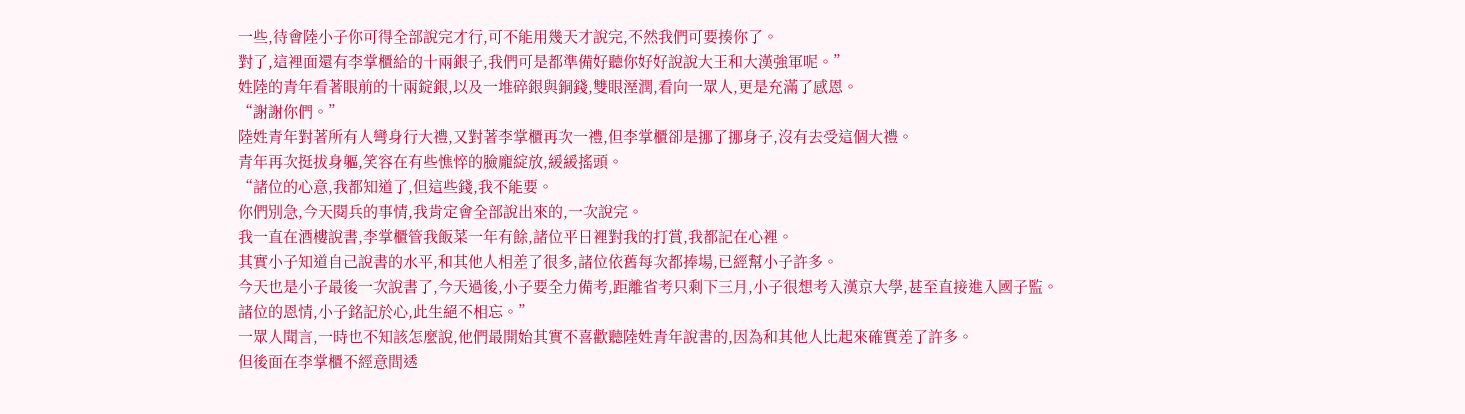一些,待會陸小子你可得全部說完才行,可不能用幾天才說完,不然我們可要揍你了。
對了,這裡面還有李掌櫃給的十兩銀子,我們可是都準備好聽你好好說說大王和大漢強軍呢。”
姓陸的青年看著眼前的十兩錠銀,以及一堆碎銀與銅錢,雙眼溼潤,看向一眾人,更是充滿了感恩。
“謝謝你們。”
陸姓青年對著所有人彎身行大禮,又對著李掌櫃再次一禮,但李掌櫃卻是挪了挪身子,沒有去受這個大禮。
青年再次挺拔身軀,笑容在有些憔悴的臉龐綻放,緩緩搖頭。
“諸位的心意,我都知道了,但這些錢,我不能要。
你們別急,今天閱兵的事情,我肯定會全部說出來的,一次說完。
我一直在酒樓說書,李掌櫃管我飯菜一年有餘,諸位平日裡對我的打賞,我都記在心裡。
其實小子知道自己說書的水平,和其他人相差了很多,諸位依舊每次都捧場,已經幫小子許多。
今天也是小子最後一次說書了,今天過後,小子要全力備考,距離省考只剩下三月,小子很想考入漢京大學,甚至直接進入國子監。
諸位的恩情,小子銘記於心,此生絕不相忘。”
一眾人聞言,一時也不知該怎麼說,他們最開始其實不喜歡聽陸姓青年說書的,因為和其他人比起來確實差了許多。
但後面在李掌櫃不經意間透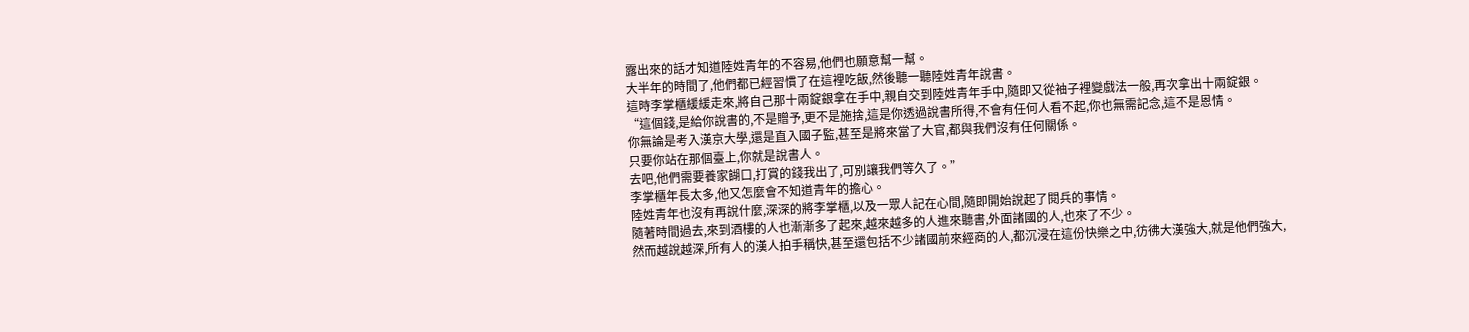露出來的話才知道陸姓青年的不容易,他們也願意幫一幫。
大半年的時間了,他們都已經習慣了在這裡吃飯,然後聽一聽陸姓青年說書。
這時李掌櫃緩緩走來,將自己那十兩錠銀拿在手中,親自交到陸姓青年手中,隨即又從袖子裡變戲法一般,再次拿出十兩錠銀。
“這個錢,是給你說書的,不是贈予,更不是施捨,這是你透過說書所得,不會有任何人看不起,你也無需記念,這不是恩情。
你無論是考入漢京大學,還是直入國子監,甚至是將來當了大官,都與我們沒有任何關係。
只要你站在那個臺上,你就是說書人。
去吧,他們需要養家餬口,打賞的錢我出了,可別讓我們等久了。”
李掌櫃年長太多,他又怎麼會不知道青年的擔心。
陸姓青年也沒有再說什麼,深深的將李掌櫃,以及一眾人記在心間,隨即開始說起了閱兵的事情。
隨著時間過去,來到酒樓的人也漸漸多了起來,越來越多的人進來聽書,外面諸國的人,也來了不少。
然而越說越深,所有人的漢人拍手稱快,甚至還包括不少諸國前來經商的人,都沉浸在這份快樂之中,彷彿大漢強大,就是他們強大,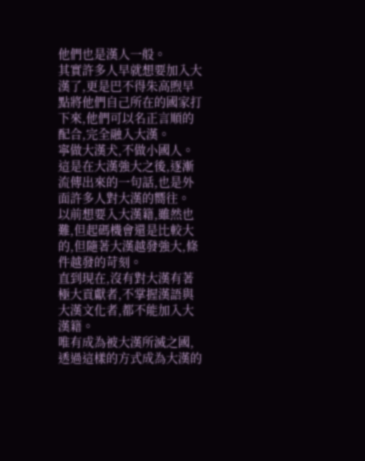他們也是漢人一般。
其實許多人早就想要加入大漢了,更是巴不得朱高煦早點將他們自己所在的國家打下來,他們可以名正言順的配合,完全融入大漢。
寧做大漢犬,不做小國人。
這是在大漢強大之後,逐漸流傳出來的一句話,也是外面許多人對大漢的嚮往。
以前想要入大漢籍,雖然也難,但起碼機會還是比較大的,但隨著大漢越發強大,條件越發的苛刻。
直到現在,沒有對大漢有著極大貢獻者,不掌握漢語與大漢文化者,都不能加入大漢籍。
唯有成為被大漢所滅之國,透過這樣的方式成為大漢的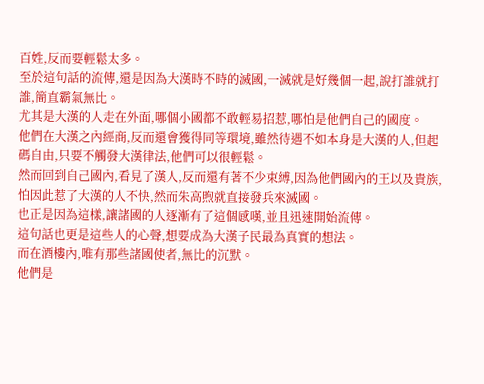百姓,反而要輕鬆太多。
至於這句話的流傳,還是因為大漢時不時的滅國,一滅就是好幾個一起,說打誰就打誰,簡直霸氣無比。
尤其是大漢的人走在外面,哪個小國都不敢輕易招惹,哪怕是他們自己的國度。
他們在大漢之內經商,反而還會獲得同等環境,雖然待遇不如本身是大漢的人,但起碼自由,只要不觸發大漢律法,他們可以很輕鬆。
然而回到自己國內,看見了漢人,反而還有著不少束縛,因為他們國內的王以及貴族,怕因此惹了大漢的人不快,然而朱高煦就直接發兵來滅國。
也正是因為這樣,讓諸國的人逐漸有了這個感嘆,並且迅速開始流傳。
這句話也更是這些人的心聲,想要成為大漢子民最為真實的想法。
而在酒樓內,唯有那些諸國使者,無比的沉默。
他們是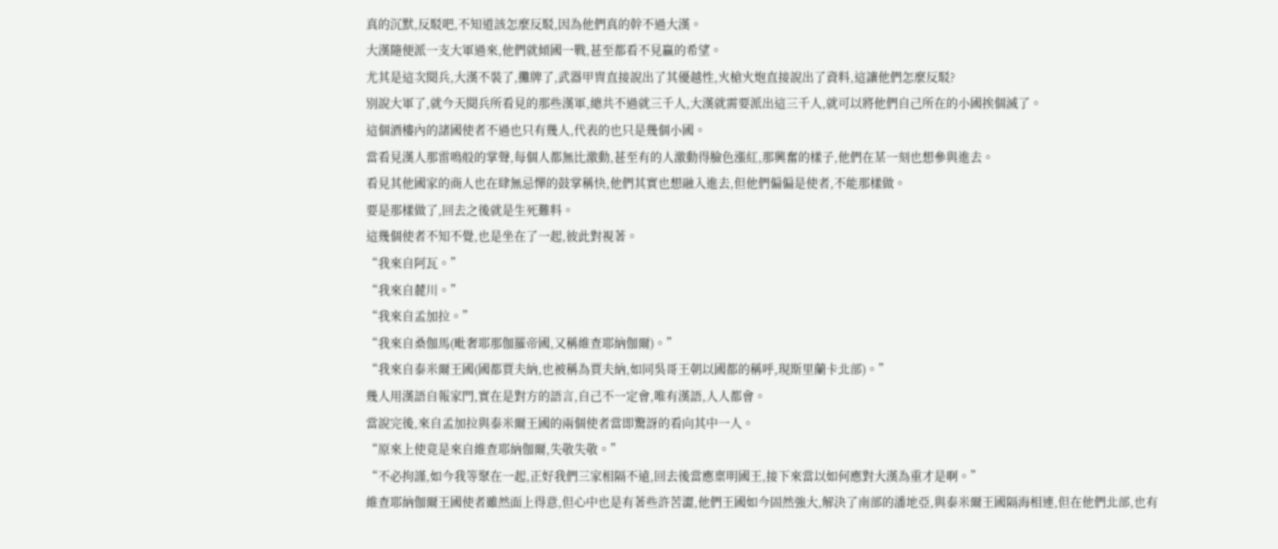真的沉默,反駁吧,不知道該怎麼反駁,因為他們真的幹不過大漢。
大漢隨便派一支大軍過來,他們就傾國一戰,甚至都看不見贏的希望。
尤其是這次閱兵,大漢不裝了,攤牌了,武器甲冑直接說出了其優越性,火槍火炮直接說出了資料,這讓他們怎麼反駁?
別說大軍了,就今天閱兵所看見的那些漢軍,總共不過就三千人,大漢就需要派出這三千人,就可以將他們自己所在的小國挨個滅了。
這個酒樓內的諸國使者不過也只有幾人,代表的也只是幾個小國。
當看見漢人那雷鳴般的掌聲,每個人都無比激動,甚至有的人激動得臉色漲紅,那興奮的樣子,他們在某一刻也想參與進去。
看見其他國家的商人也在肆無忌憚的鼓掌稱快,他們其實也想融入進去,但他們偏偏是使者,不能那樣做。
要是那樣做了,回去之後就是生死難料。
這幾個使者不知不覺,也是坐在了一起,彼此對視著。
“我來自阿瓦。”
“我來自麓川。”
“我來自孟加拉。”
“我來自桑伽馬(毗奢耶那伽羅帝國,又稱維查耶納伽爾)。”
“我來自泰米爾王國(國都賈夫納,也被稱為賈夫納,如同吳哥王朝以國都的稱呼,現斯里蘭卡北部)。”
幾人用漢語自報家門,實在是對方的語言,自己不一定會,唯有漢語,人人都會。
當說完後,來自孟加拉與泰米爾王國的兩個使者當即驚訝的看向其中一人。
“原來上使竟是來自維查耶納伽爾,失敬失敬。”
“不必拘謹,如今我等聚在一起,正好我們三家相隔不遠,回去後當應稟明國王,接下來當以如何應對大漢為重才是啊。”
維查耶納伽爾王國使者雖然面上得意,但心中也是有著些許苦澀,他們王國如今固然強大,解決了南部的潘地亞,與泰米爾王國隔海相連,但在他們北部,也有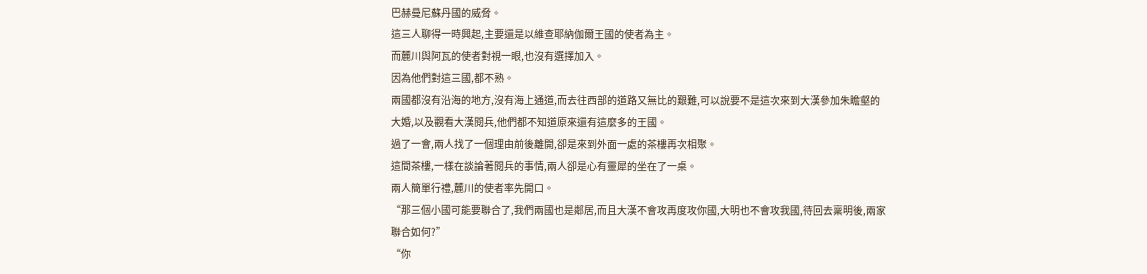巴赫曼尼蘇丹國的威脅。
這三人聊得一時興起,主要還是以維查耶納伽爾王國的使者為主。
而麓川與阿瓦的使者對視一眼,也沒有選擇加入。
因為他們對這三國,都不熟。
兩國都沒有沿海的地方,沒有海上通道,而去往西部的道路又無比的艱難,可以說要不是這次來到大漢參加朱瞻壑的大婚,以及觀看大漢閱兵,他們都不知道原來還有這麼多的王國。
過了一會,兩人找了一個理由前後離開,卻是來到外面一處的茶樓再次相聚。
這間茶樓,一樣在談論著閱兵的事情,兩人卻是心有靈犀的坐在了一桌。
兩人簡單行禮,麓川的使者率先開口。
“那三個小國可能要聯合了,我們兩國也是鄰居,而且大漢不會攻再度攻你國,大明也不會攻我國,待回去稟明後,兩家聯合如何?”
“你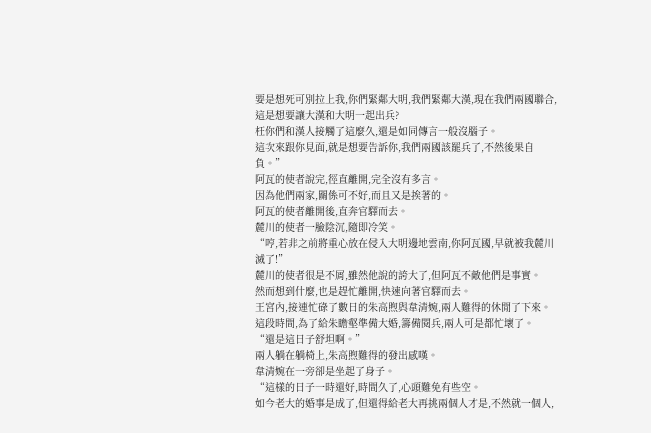要是想死可別拉上我,你們緊鄰大明,我們緊鄰大漢,現在我們兩國聯合,這是想要讓大漢和大明一起出兵?
枉你們和漢人接觸了這麼久,還是如同傳言一般沒腦子。
這次來跟你見面,就是想要告訴你,我們兩國該罷兵了,不然後果自負。”
阿瓦的使者說完,徑直離開,完全沒有多言。
因為他們兩家,關係可不好,而且又是挨著的。
阿瓦的使者離開後,直奔官驛而去。
麓川的使者一臉陰沉,隨即冷笑。
“哼,若非之前將重心放在侵入大明邊地雲南,你阿瓦國,早就被我麓川滅了!”
麓川的使者很是不屑,雖然他說的誇大了,但阿瓦不敵他們是事實。
然而想到什麼,也是趕忙離開,快速向著官驛而去。
王宮內,接連忙碌了數日的朱高煦與韋清婉,兩人難得的休閒了下來。
這段時間,為了給朱瞻壑準備大婚,籌備閱兵,兩人可是都忙壞了。
“還是這日子舒坦啊。”
兩人躺在躺椅上,朱高煦難得的發出感嘆。
韋清婉在一旁卻是坐起了身子。
“這樣的日子一時還好,時間久了,心頭難免有些空。
如今老大的婚事是成了,但還得給老大再挑兩個人才是,不然就一個人,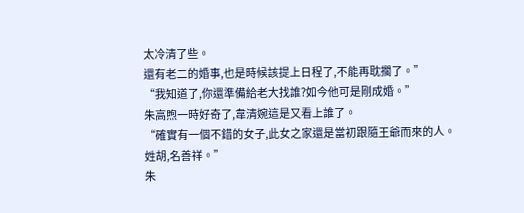太冷清了些。
還有老二的婚事,也是時候該提上日程了,不能再耽擱了。”
“我知道了,你還準備給老大找誰?如今他可是剛成婚。”
朱高煦一時好奇了,韋清婉這是又看上誰了。
“確實有一個不錯的女子,此女之家還是當初跟隨王爺而來的人。
姓胡,名善祥。”
朱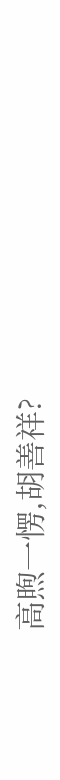高煦一愣,胡善祥?